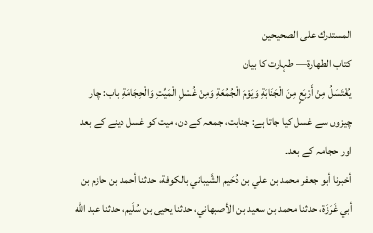المستدرك على الصحيحين
كتاب الطهارة— طہارت کا بیان
يُغْتَسَلُ مِنْ أَرْبَعٍ مِنَ الْجَنَابَةِ وَيَوْمَ الْجُمُعَةِ وَمِنْ غُسْلِ الْمَيِّتِ وَالْحِجَامَةِ باب: چار چیزوں سے غسل کیا جاتا ہے: جنابت، جمعہ کے دن، میت کو غسل دینے کے بعد اور حجامہ کے بعد۔
أخبرنا أبو جعفر محمد بن علي بن دُحَيم الشَّيباني بالكوفة، حدثنا أحمد بن حازم بن أبي غَرَزَة، حدثنا محمد بن سعيد بن الأصبهاني، حدثنا يحيى بن سُلَيم، حدثنا عبد الله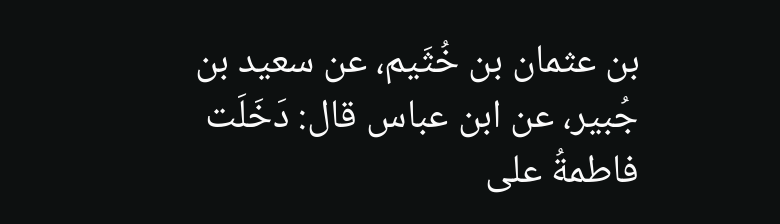بن عثمان بن خُثَيم، عن سعيد بن جُبير، عن ابن عباس قال: دَخَلَت فاطمةُ على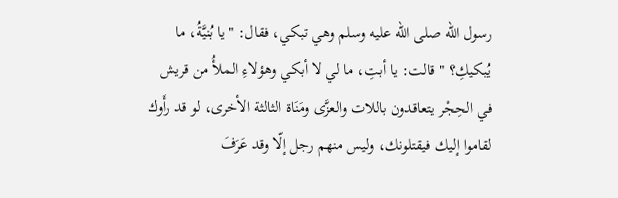رسول الله صلى الله عليه وسلم وهي تبكي، فقال: "يا بُنيَّةُ، ما يُبكيكِ؟ " قالت: يا أبتِ، ما لي لا أبكي وهؤلاءِ الملأُ من قريش في الحِجْر يتعاقدون باللات والعزَّى ومَنَاة الثالثة الأخرى، لو قد رأَوك لقاموا إليك فيقتلونك، وليس منهم رجل إلّا وقد عَرَفَ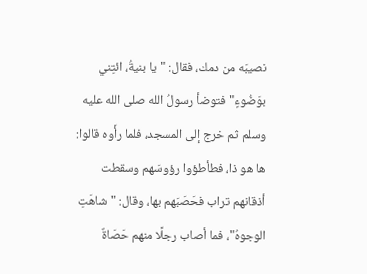نصيبَه من دمك، فقال: "يا بنيةُ، ائتِني بوَضُوءٍ" فتوضأ رسولُ الله صلى الله عليه وسلم ثم خرج إلى المسجد، فلما رأَوه قالوا: ها هو ذا، فطأطؤوا رؤوسَهم وسقطت أذقانهم تراب فحَصَبَهم بها، وقال: "شاهَتِ الوجوهُ"، فما أصاب رجلًا منهم حَصَاةٌ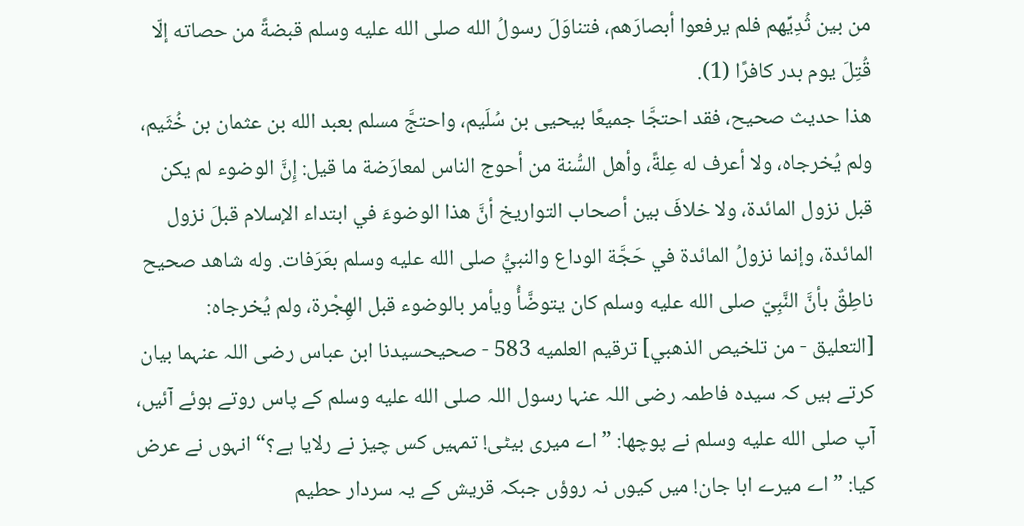من بين ثُدِيِّهم فلم يرفعوا أبصارَهم، فتناوَلَ رسولُ الله صلى الله عليه وسلم قبضةً من حصاته إلّا قُتِلَ يوم بدر كافرًا (1).
هذا حديث صحيح، فقد احتجَّا جميعًا بيحيى بن سُلَيم، واحتجَّ مسلم بعبد الله بن عثمان بن خُثَيم، ولم يُخرجاه، ولا أعرف له عِلةً، وأهل السُّنة من أحوج الناس لمعارَضة ما قيل: إِنَّ الوضوء لم يكن قبل نزول المائدة، ولا خلافَ بين أصحاب التواريخ أنَّ هذا الوضوءَ في ابتداء الإسلام قبلَ نزول المائدة، وإنما نزولُ المائدة في حَجَّة الوداع والنبيُّ صلى الله عليه وسلم بعَرَفات. وله شاهد صحيح ناطِقٌ بأنَّ النَّبِيّ صلى الله عليه وسلم كان يتوضَّأُ ويأمر بالوضوء قبل الهِجْرة، ولم يُخرجاه:
[التعليق - من تلخيص الذهبي] ترقيم العلميه 583 - صحيحسیدنا ابن عباس رضی اللہ عنہما بیان کرتے ہیں کہ سیدہ فاطمہ رضی اللہ عنہا رسول اللہ صلى الله عليه وسلم کے پاس روتے ہوئے آئیں، آپ صلى الله عليه وسلم نے پوچھا: ”اے میری بیٹی! تمہیں کس چیز نے رلایا ہے؟“ انہوں نے عرض کیا: ”اے میرے ابا جان! میں کیوں نہ روؤں جبکہ قریش کے یہ سردار حطیم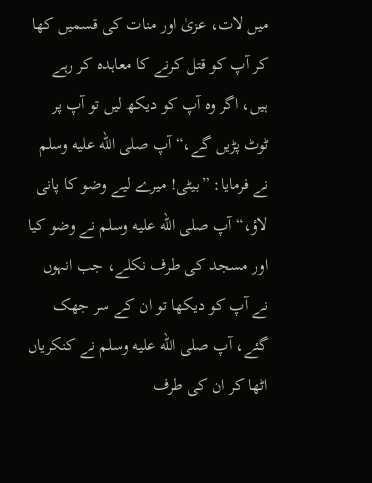میں لات، عزیٰ اور منات کی قسمیں کھا کر آپ کو قتل کرنے کا معاہدہ کر رہے ہیں، اگر وہ آپ کو دیکھ لیں تو آپ پر ٹوٹ پڑیں گے،“ آپ صلى الله عليه وسلم نے فرمایا: ”بیٹی! میرے لیے وضو کا پانی لاؤ،“ آپ صلى الله عليه وسلم نے وضو کیا اور مسجد کی طرف نکلے، جب انہوں نے آپ کو دیکھا تو ان کے سر جھک گئے، آپ صلى الله عليه وسلم نے کنکریاں اٹھا کر ان کی طرف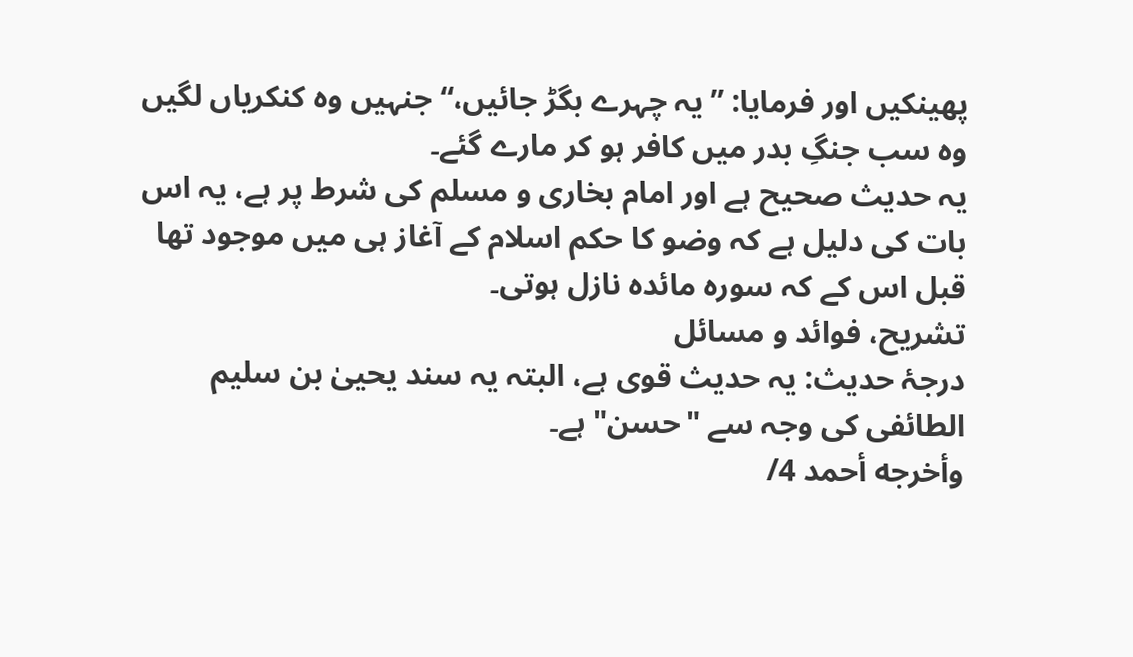پھینکیں اور فرمایا: ”یہ چہرے بگڑ جائیں،“ جنہیں وہ کنکریاں لگیں وہ سب جنگِ بدر میں کافر ہو کر مارے گئے۔
یہ حدیث صحیح ہے اور امام بخاری و مسلم کی شرط پر ہے، یہ اس بات کی دلیل ہے کہ وضو کا حکم اسلام کے آغاز ہی میں موجود تھا قبل اس کے کہ سورہ مائدہ نازل ہوتی۔
تشریح، فوائد و مسائل
درجۂ حدیث: یہ حدیث قوی ہے، البتہ یہ سند یحییٰ بن سلیم الطائفی کی وجہ سے "حسن" ہے۔
وأخرجه أحمد 4/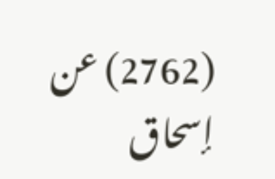(2762) عن إسحاق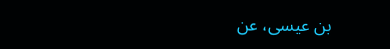بن عيسى، عن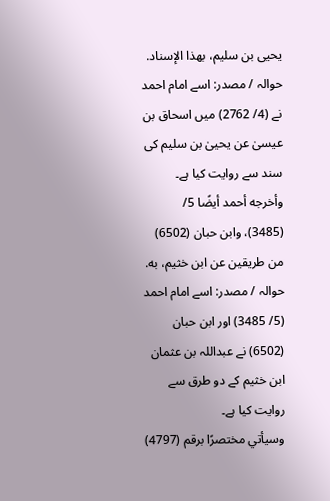يحيى بن سليم، بهذا الإسناد.
حوالہ / مصدر: اسے امام احمد نے (4/ 2762) میں اسحاق بن عیسیٰ عن یحییٰ بن سلیم کی سند سے روایت کیا ہے۔
وأخرجه أحمد أيضًا 5/ (3485)، وابن حبان (6502) من طريقين عن ابن خثيم، به.
حوالہ / مصدر: اسے امام احمد (5/ 3485) اور ابن حبان (6502) نے عبداللہ بن عثمان ابن خثیم کے دو طرق سے روایت کیا ہے۔
وسيأتي مختصرًا برقم (4797)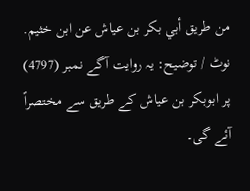من طريق أبي بكر بن عياش عن ابن خثيم.
نوٹ / توضیح: یہ روایت آگے نمبر (4797) پر ابوبکر بن عیاش کے طریق سے مختصراً آئے گی۔